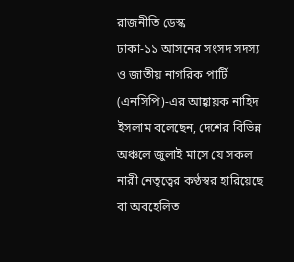রাজনীতি ডেস্ক
ঢাকা-১১ আসনের সংসদ সদস্য ও জাতীয় নাগরিক পার্টি (এনসিপি)-এর আহ্বায়ক নাহিদ ইসলাম বলেছেন, দেশের বিভিন্ন অঞ্চলে জুলাই মাসে যে সকল নারী নেতৃত্বের কণ্ঠস্বর হারিয়েছে বা অবহেলিত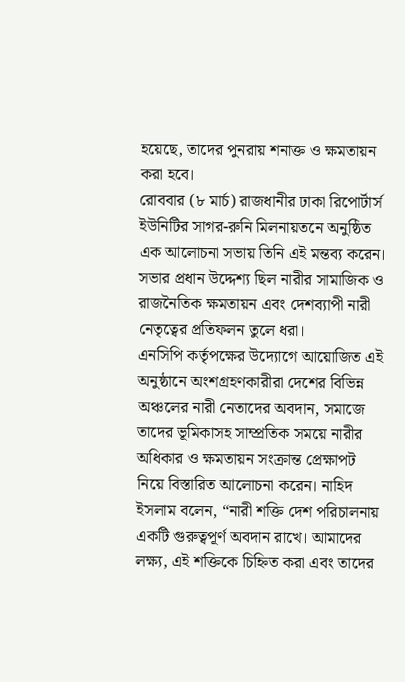হয়েছে, তাদের পুনরায় শনাক্ত ও ক্ষমতায়ন করা হবে।
রোববার (৮ মার্চ) রাজধানীর ঢাকা রিপোর্টার্স ইউনিটির সাগর-রুনি মিলনায়তনে অনুষ্ঠিত এক আলোচনা সভায় তিনি এই মন্তব্য করেন। সভার প্রধান উদ্দেশ্য ছিল নারীর সামাজিক ও রাজনৈতিক ক্ষমতায়ন এবং দেশব্যাপী নারী নেতৃত্বের প্রতিফলন তুলে ধরা।
এনসিপি কর্তৃপক্ষের উদ্যোগে আয়োজিত এই অনুষ্ঠানে অংশগ্রহণকারীরা দেশের বিভিন্ন অঞ্চলের নারী নেতাদের অবদান, সমাজে তাদের ভূমিকাসহ সাম্প্রতিক সময়ে নারীর অধিকার ও ক্ষমতায়ন সংক্রান্ত প্রেক্ষাপট নিয়ে বিস্তারিত আলোচনা করেন। নাহিদ ইসলাম বলেন, “নারী শক্তি দেশ পরিচালনায় একটি গুরুত্বপূর্ণ অবদান রাখে। আমাদের লক্ষ্য, এই শক্তিকে চিহ্নিত করা এবং তাদের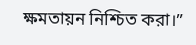ক্ষমতায়ন নিশ্চিত করা।”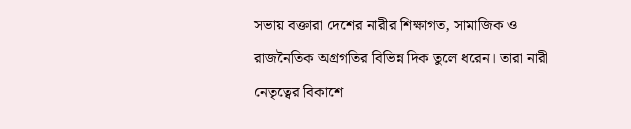সভায় বক্তারা দেশের নারীর শিক্ষাগত, সামাজিক ও রাজনৈতিক অগ্রগতির বিভিন্ন দিক তুলে ধরেন। তারা নারী নেতৃত্বের বিকাশে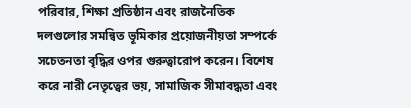পরিবার, শিক্ষা প্রতিষ্ঠান এবং রাজনৈতিক দলগুলোর সমন্বিত ভূমিকার প্রয়োজনীয়তা সম্পর্কে সচেতনতা বৃদ্ধির ওপর গুরুত্বারোপ করেন। বিশেষ করে নারী নেতৃত্বের ভয়, সামাজিক সীমাবদ্ধতা এবং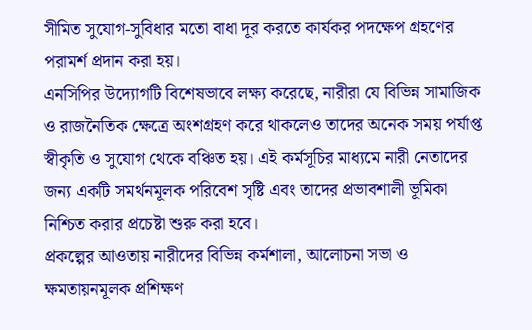সীমিত সুযোগ-সুবিধার মতো বাধা দূর করতে কার্যকর পদক্ষেপ গ্রহণের পরামর্শ প্রদান করা হয়।
এনসিপির উদ্যোগটি বিশেষভাবে লক্ষ্য করেছে, নারীরা যে বিভিন্ন সামাজিক ও রাজনৈতিক ক্ষেত্রে অংশগ্রহণ করে থাকলেও তাদের অনেক সময় পর্যাপ্ত স্বীকৃতি ও সুযোগ থেকে বঞ্চিত হয়। এই কর্মসূচির মাধ্যমে নারী নেতাদের জন্য একটি সমর্থনমূলক পরিবেশ সৃষ্টি এবং তাদের প্রভাবশালী ভূমিকা নিশ্চিত করার প্রচেষ্টা শুরু করা হবে।
প্রকল্পের আওতায় নারীদের বিভিন্ন কর্মশালা, আলোচনা সভা ও ক্ষমতায়নমূলক প্রশিক্ষণ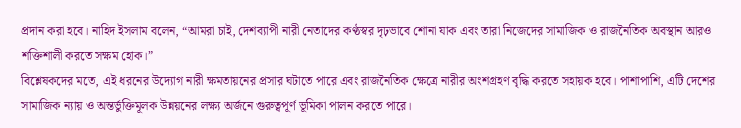প্রদান করা হবে। নাহিদ ইসলাম বলেন, “আমরা চাই, দেশব্যাপী নারী নেতাদের কণ্ঠস্বর দৃঢ়ভাবে শোনা যাক এবং তারা নিজেদের সামাজিক ও রাজনৈতিক অবস্থান আরও শক্তিশালী করতে সক্ষম হোক।”
বিশ্লেষকদের মতে, এই ধরনের উদ্যোগ নারী ক্ষমতায়নের প্রসার ঘটাতে পারে এবং রাজনৈতিক ক্ষেত্রে নারীর অংশগ্রহণ বৃদ্ধি করতে সহায়ক হবে। পাশাপাশি, এটি দেশের সামাজিক ন্যায় ও অন্তর্ভুক্তিমূলক উন্নয়নের লক্ষ্য অর্জনে গুরুত্বপূর্ণ ভূমিকা পালন করতে পারে।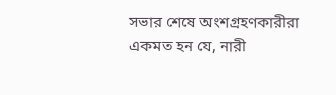সভার শেষে অংশগ্রহণকারীরা একমত হন যে, নারী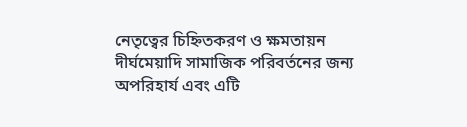নেতৃত্বের চিহ্নিতকরণ ও ক্ষমতায়ন দীর্ঘমেয়াদি সামাজিক পরিবর্তনের জন্য অপরিহার্য এবং এটি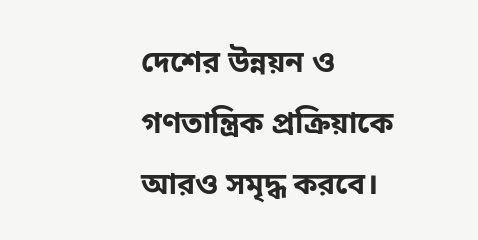দেশের উন্নয়ন ও গণতান্ত্রিক প্রক্রিয়াকে আরও সমৃদ্ধ করবে।